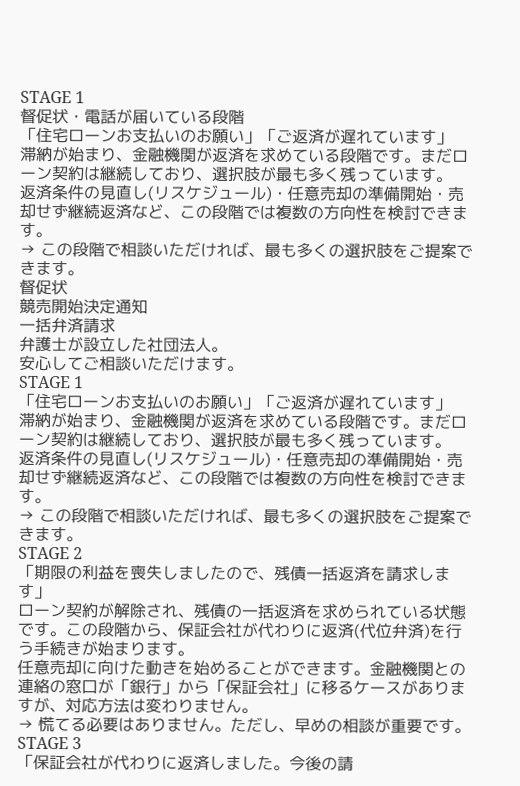STAGE 1
督促状・電話が届いている段階
「住宅ローンお支払いのお願い」「ご返済が遅れています」
滞納が始まり、金融機関が返済を求めている段階です。まだローン契約は継続しており、選択肢が最も多く残っています。
返済条件の見直し(リスケジュール)・任意売却の準備開始・売却せず継続返済など、この段階では複数の方向性を検討できます。
→ この段階で相談いただければ、最も多くの選択肢をご提案できます。
督促状
競売開始決定通知
一括弁済請求
弁護士が設立した社団法人。
安心してご相談いただけます。
STAGE 1
「住宅ローンお支払いのお願い」「ご返済が遅れています」
滞納が始まり、金融機関が返済を求めている段階です。まだローン契約は継続しており、選択肢が最も多く残っています。
返済条件の見直し(リスケジュール)・任意売却の準備開始・売却せず継続返済など、この段階では複数の方向性を検討できます。
→ この段階で相談いただければ、最も多くの選択肢をご提案できます。
STAGE 2
「期限の利益を喪失しましたので、残債一括返済を請求します」
ローン契約が解除され、残債の一括返済を求められている状態です。この段階から、保証会社が代わりに返済(代位弁済)を行う手続きが始まります。
任意売却に向けた動きを始めることができます。金融機関との連絡の窓口が「銀行」から「保証会社」に移るケースがありますが、対応方法は変わりません。
→ 慌てる必要はありません。ただし、早めの相談が重要です。
STAGE 3
「保証会社が代わりに返済しました。今後の請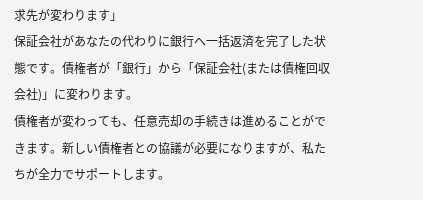求先が変わります」
保証会社があなたの代わりに銀行へ一括返済を完了した状態です。債権者が「銀行」から「保証会社(または債権回収会社)」に変わります。
債権者が変わっても、任意売却の手続きは進めることができます。新しい債権者との協議が必要になりますが、私たちが全力でサポートします。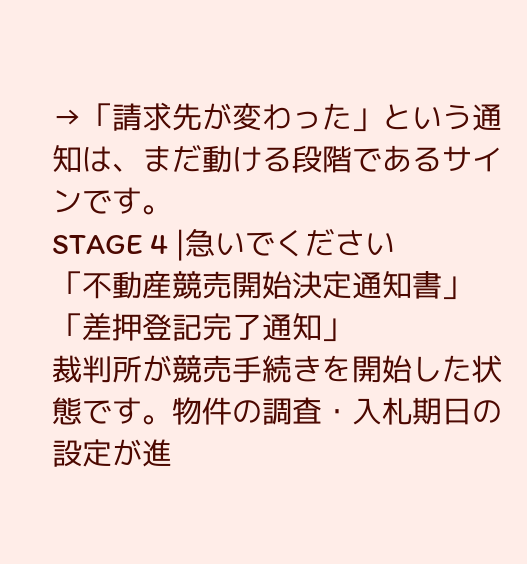→「請求先が変わった」という通知は、まだ動ける段階であるサインです。
STAGE 4 |急いでください
「不動産競売開始決定通知書」「差押登記完了通知」
裁判所が競売手続きを開始した状態です。物件の調査・入札期日の設定が進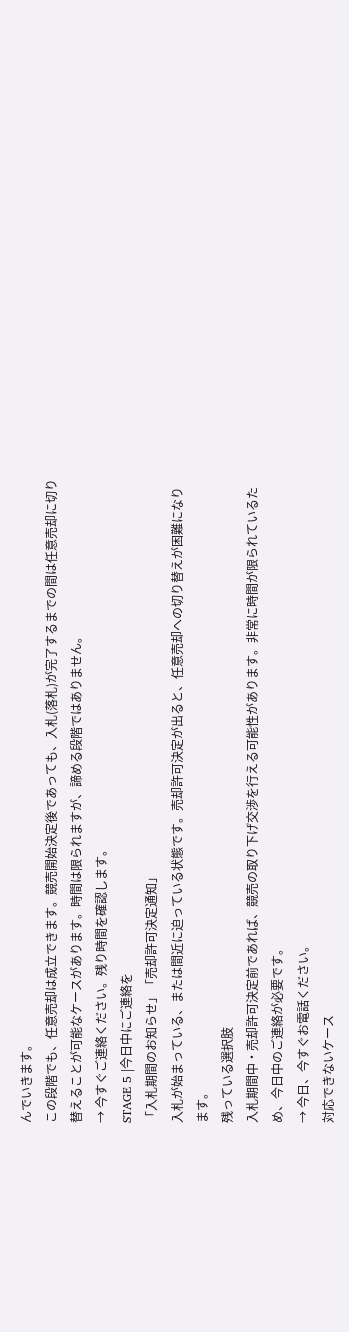んでいきます。
この段階でも、任意売却は成立できます。競売開始決定後であっても、入札(落札)が完了するまでの間は任意売却に切り替えることが可能なケースがあります。時間は限られますが、諦める段階ではありません。
→ 今すぐご連絡ください。残り時間を確認します。
STAGE 5 |今日中にご連絡を
「入札期間のお知らせ」「売却許可決定通知」
入札が始まっている、または間近に迫っている状態です。売却許可決定が出ると、任意売却への切り替えが困難になります。
残っている選択肢
入札期間中・売却許可決定前であれば、競売の取り下げ交渉を行える可能性があります。非常に時間が限られているため、今日中のご連絡が必要です。
→ 今日、今すぐお電話ください。
対応できないケース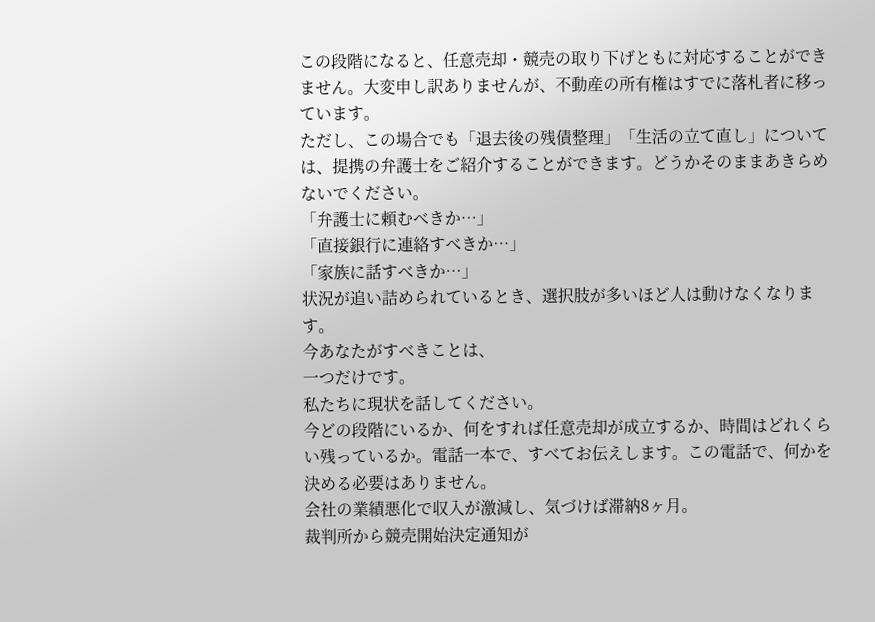この段階になると、任意売却・競売の取り下げともに対応することができません。大変申し訳ありませんが、不動産の所有権はすでに落札者に移っています。
ただし、この場合でも「退去後の残債整理」「生活の立て直し」については、提携の弁護士をご紹介することができます。どうかそのままあきらめないでください。
「弁護士に頼むべきか…」
「直接銀行に連絡すべきか…」
「家族に話すべきか…」
状況が追い詰められているとき、選択肢が多いほど人は動けなくなります。
今あなたがすべきことは、
一つだけです。
私たちに現状を話してください。
今どの段階にいるか、何をすれば任意売却が成立するか、時間はどれくらい残っているか。電話一本で、すべてお伝えします。この電話で、何かを決める必要はありません。
会社の業績悪化で収入が激減し、気づけば滞納8ヶ月。
裁判所から競売開始決定通知が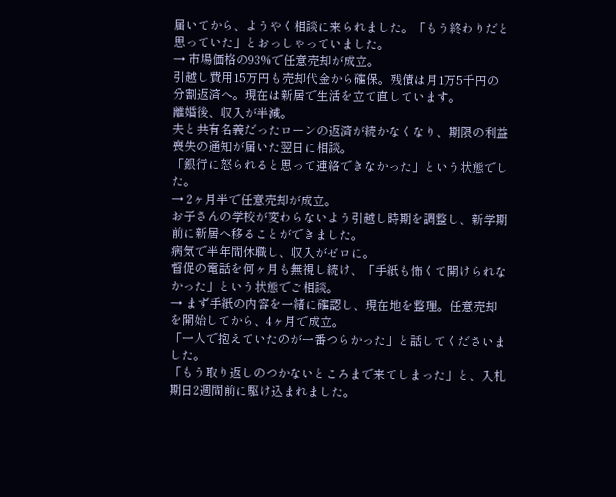届いてから、ようやく相談に来られました。「もう終わりだと思っていた」とおっしゃっていました。
→ 市場価格の93%で任意売却が成立。
引越し費用15万円も売却代金から確保。残債は月1万5千円の分割返済へ。現在は新居で生活を立て直しています。
離婚後、収入が半減。
夫と共有名義だったローンの返済が続かなくなり、期限の利益喪失の通知が届いた翌日に相談。
「銀行に怒られると思って連絡できなかった」という状態でした。
→ 2ヶ月半で任意売却が成立。
お子さんの学校が変わらないよう引越し時期を調整し、新学期前に新居へ移ることができました。
病気で半年間休職し、収入がゼロに。
督促の電話を何ヶ月も無視し続け、「手紙も怖くて開けられなかった」という状態でご相談。
→ まず手紙の内容を一緒に確認し、現在地を整理。任意売却を開始してから、4ヶ月で成立。
「一人で抱えていたのが一番つらかった」と話してくださいました。
「もう取り返しのつかないところまで来てしまった」と、入札期日2週間前に駆け込まれました。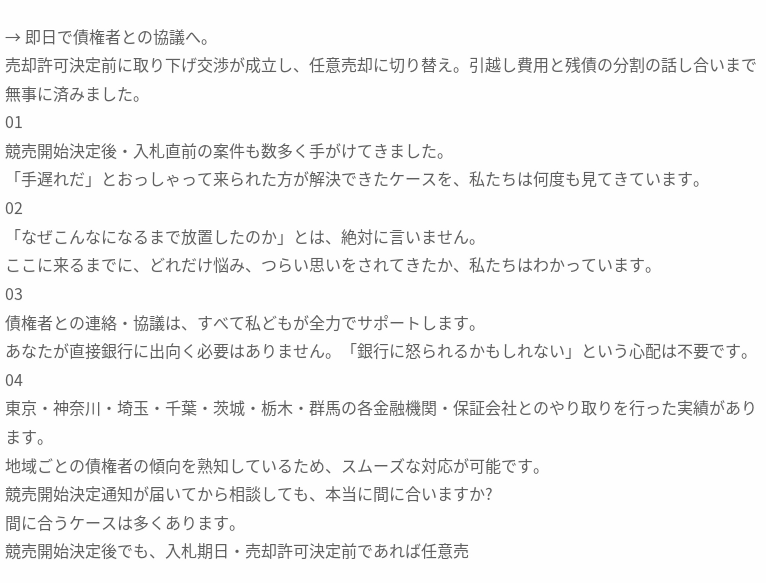→ 即日で債権者との協議へ。
売却許可決定前に取り下げ交渉が成立し、任意売却に切り替え。引越し費用と残債の分割の話し合いまで無事に済みました。
01
競売開始決定後・入札直前の案件も数多く手がけてきました。
「手遅れだ」とおっしゃって来られた方が解決できたケースを、私たちは何度も見てきています。
02
「なぜこんなになるまで放置したのか」とは、絶対に言いません。
ここに来るまでに、どれだけ悩み、つらい思いをされてきたか、私たちはわかっています。
03
債権者との連絡・協議は、すべて私どもが全力でサポートします。
あなたが直接銀行に出向く必要はありません。「銀行に怒られるかもしれない」という心配は不要です。
04
東京・神奈川・埼玉・千葉・茨城・栃木・群馬の各金融機関・保証会社とのやり取りを行った実績があります。
地域ごとの債権者の傾向を熟知しているため、スムーズな対応が可能です。
競売開始決定通知が届いてから相談しても、本当に間に合いますか?
間に合うケースは多くあります。
競売開始決定後でも、入札期日・売却許可決定前であれば任意売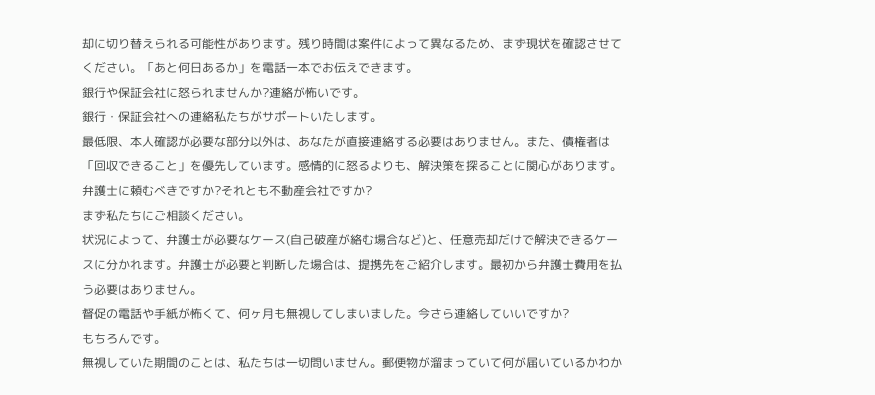却に切り替えられる可能性があります。残り時間は案件によって異なるため、まず現状を確認させてください。「あと何日あるか」を電話一本でお伝えできます。
銀行や保証会社に怒られませんか?連絡が怖いです。
銀行・保証会社への連絡私たちがサポートいたします。
最低限、本人確認が必要な部分以外は、あなたが直接連絡する必要はありません。また、債権者は「回収できること」を優先しています。感情的に怒るよりも、解決策を探ることに関心があります。
弁護士に頼むべきですか?それとも不動産会社ですか?
まず私たちにご相談ください。
状況によって、弁護士が必要なケース(自己破産が絡む場合など)と、任意売却だけで解決できるケースに分かれます。弁護士が必要と判断した場合は、提携先をご紹介します。最初から弁護士費用を払う必要はありません。
督促の電話や手紙が怖くて、何ヶ月も無視してしまいました。今さら連絡していいですか?
もちろんです。
無視していた期間のことは、私たちは一切問いません。郵便物が溜まっていて何が届いているかわか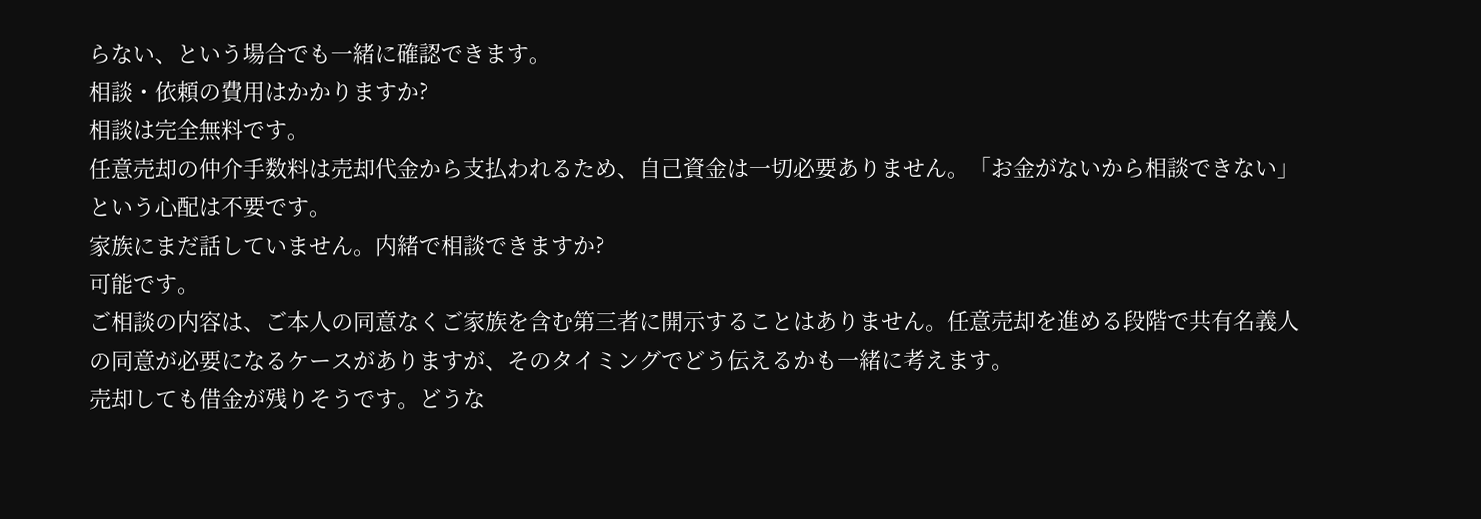らない、という場合でも一緒に確認できます。
相談・依頼の費用はかかりますか?
相談は完全無料です。
任意売却の仲介手数料は売却代金から支払われるため、自己資金は一切必要ありません。「お金がないから相談できない」という心配は不要です。
家族にまだ話していません。内緒で相談できますか?
可能です。
ご相談の内容は、ご本人の同意なくご家族を含む第三者に開示することはありません。任意売却を進める段階で共有名義人の同意が必要になるケースがありますが、そのタイミングでどう伝えるかも一緒に考えます。
売却しても借金が残りそうです。どうな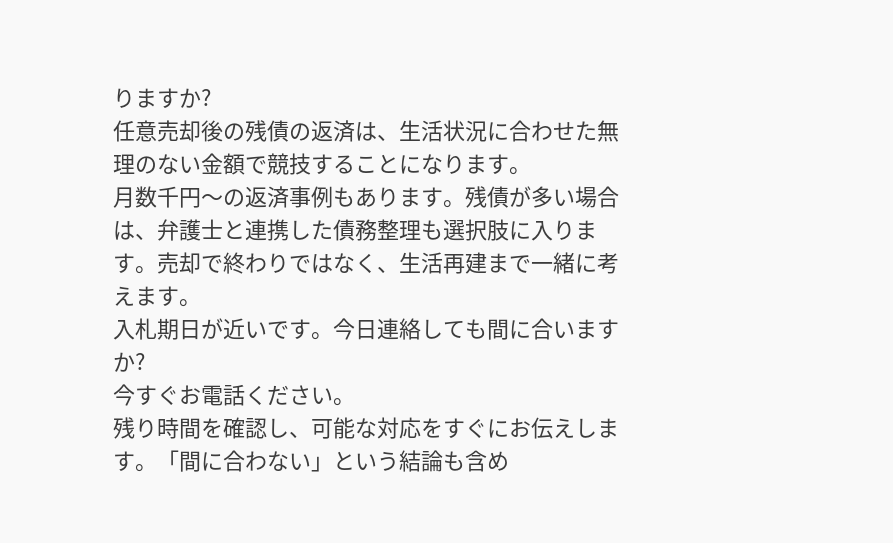りますか?
任意売却後の残債の返済は、生活状況に合わせた無理のない金額で競技することになります。
月数千円〜の返済事例もあります。残債が多い場合は、弁護士と連携した債務整理も選択肢に入ります。売却で終わりではなく、生活再建まで一緒に考えます。
入札期日が近いです。今日連絡しても間に合いますか?
今すぐお電話ください。
残り時間を確認し、可能な対応をすぐにお伝えします。「間に合わない」という結論も含め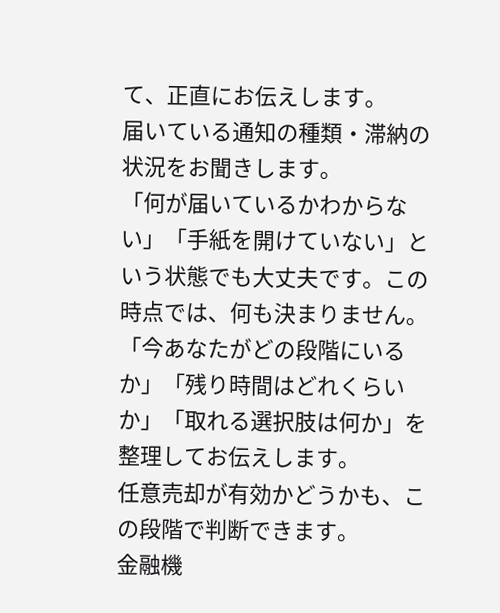て、正直にお伝えします。
届いている通知の種類・滞納の状況をお聞きします。
「何が届いているかわからない」「手紙を開けていない」という状態でも大丈夫です。この時点では、何も決まりません。
「今あなたがどの段階にいるか」「残り時間はどれくらいか」「取れる選択肢は何か」を整理してお伝えします。
任意売却が有効かどうかも、この段階で判断できます。
金融機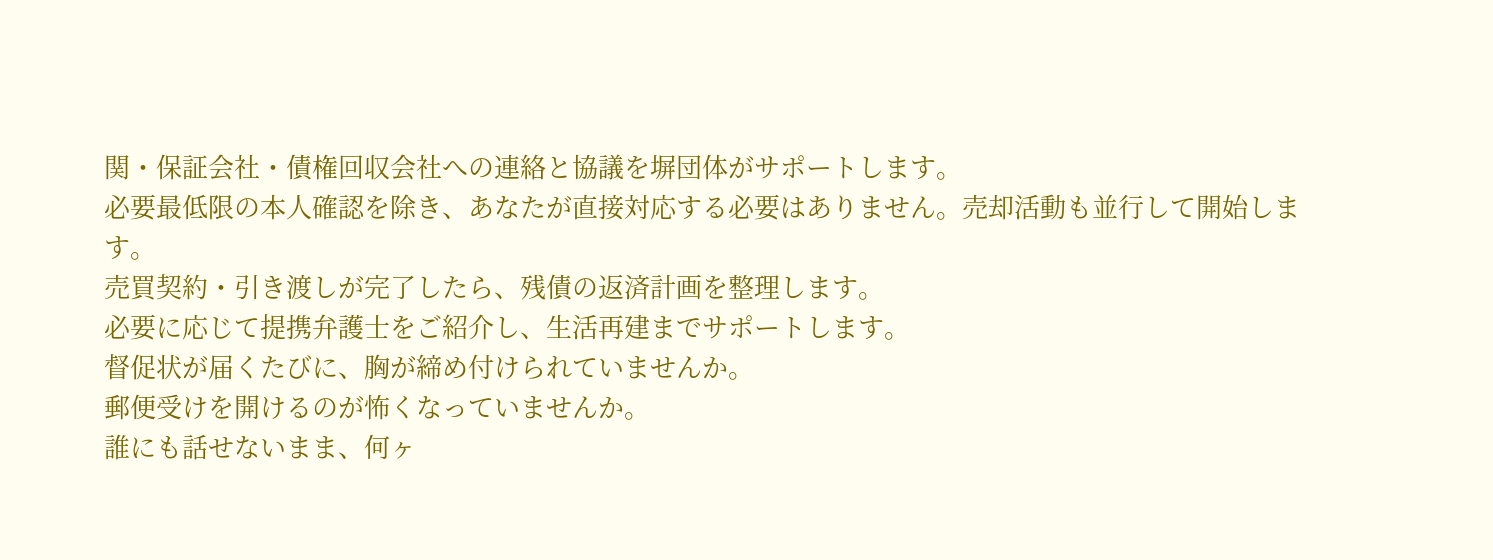関・保証会社・債権回収会社への連絡と協議を塀団体がサポートします。
必要最低限の本人確認を除き、あなたが直接対応する必要はありません。売却活動も並行して開始します。
売買契約・引き渡しが完了したら、残債の返済計画を整理します。
必要に応じて提携弁護士をご紹介し、生活再建までサポートします。
督促状が届くたびに、胸が締め付けられていませんか。
郵便受けを開けるのが怖くなっていませんか。
誰にも話せないまま、何ヶ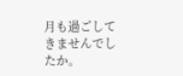月も過ごしてきませんでしたか。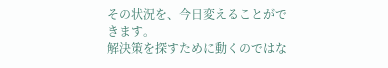その状況を、今日変えることができます。
解決策を探すために動くのではな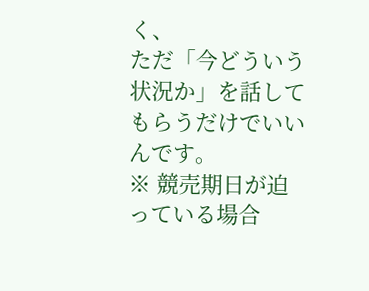く、
ただ「今どういう状況か」を話してもらうだけでいいんです。
※ 競売期日が迫っている場合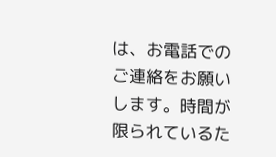は、お電話でのご連絡をお願いします。時間が限られているた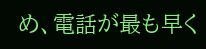め、電話が最も早く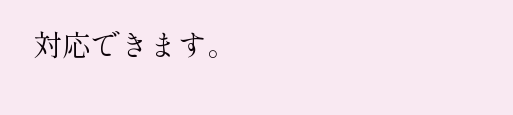対応できます。